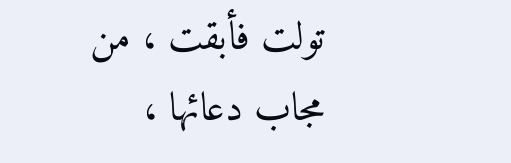تولت فأبقت ، من مجاب دعائها ،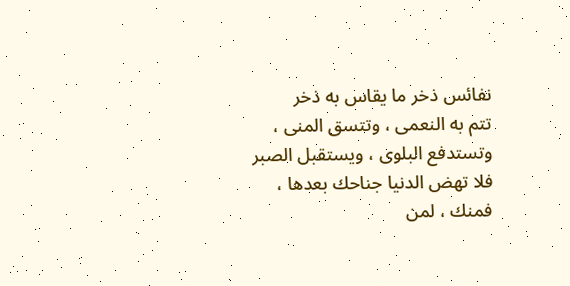نفائس ذخر ما يقاس به ذخر
تتم به النعمى ، وتتسق المنى ،
وتستدفع البلوى ، ويستقبل الصبر
فلا تهض الدنيا جناحك بعدها ،
فمنك ، لمن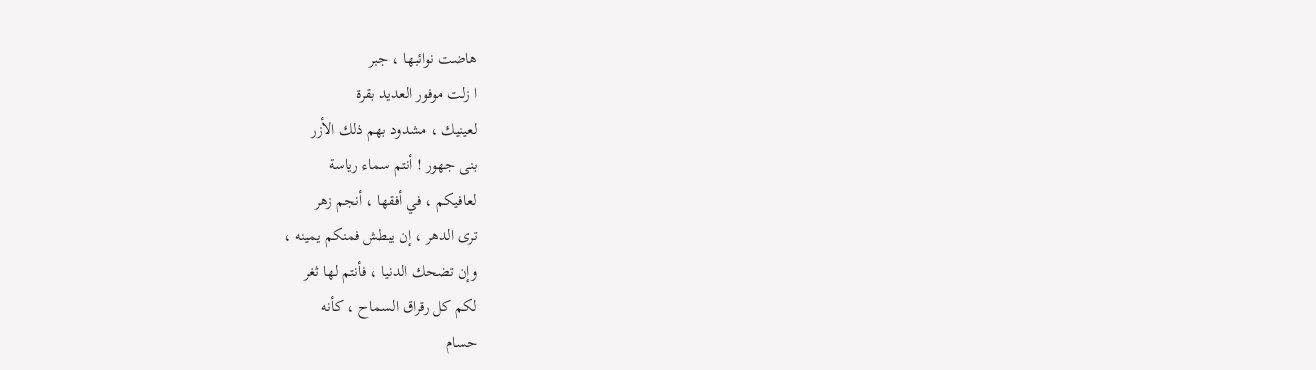هاضت نوائبها ، جبر
ا زلت موفور العديد بقرة
لعينيك ، مشدود بهم ذلك الأزر
بنى جهور ! أنتم سماء رياسة
لعافيكم ، في أفقها ، أنجم زهر
ترى الدهر ، إن يبطش فمنكم يمينه ،
وإن تضحك الدنيا ، فأنتم لها ثغر
لكم كل رقراق السماح ، كأنه
حسام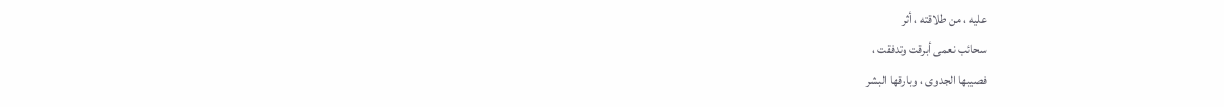عليه ، من طلاقته ، أثر
سحائب نعمى أبرقت وتدفقت ،
فصيبها الجدوى ، وبارقها البشر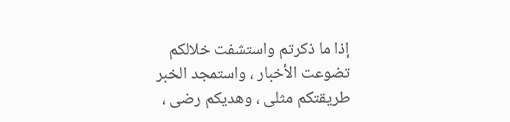إذا ما ذكرتم واستشفت خلالكم
تضوعت الأخبار ، واستمجد الخبر
طريقتكم مثلى ، وهديكم رضى ،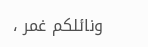ونائلكم غمر ،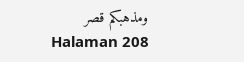ومذهبكم قصر
Halaman 208